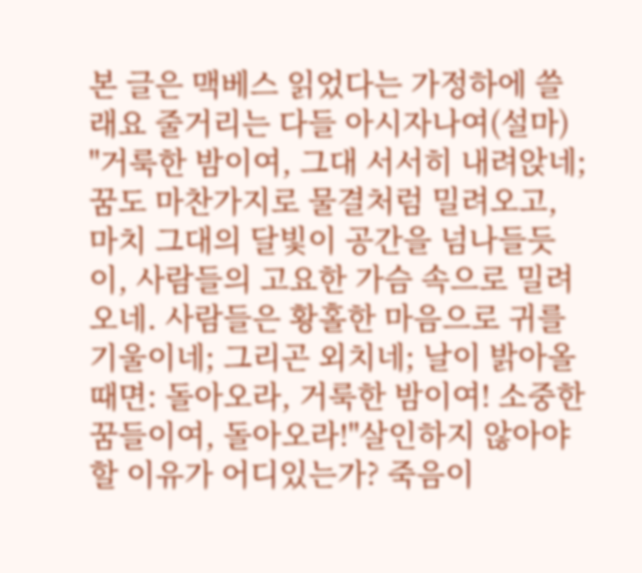본 글은 맥베스 읽었다는 가정하에 쓸래요 줄거리는 다들 아시자나여(설마)
"거룩한 밤이여, 그대 서서히 내려앉네;
꿈도 마찬가지로 물결처럼 밀려오고, 마치 그대의 달빛이 공간을 넘나들듯이, 사람들의 고요한 가슴 속으로 밀려오네. 사람들은 황홀한 마음으로 귀를 기울이네; 그리곤 외치네; 날이 밝아올 때면: 돌아오라, 거룩한 밤이여! 소중한 꿈들이여, 돌아오라!"살인하지 않아야 할 이유가 어디있는가? 죽음이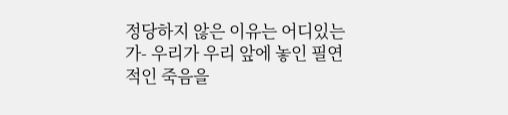정당하지 않은 이유는 어디있는가- 우리가 우리 앞에 놓인 필연적인 죽음을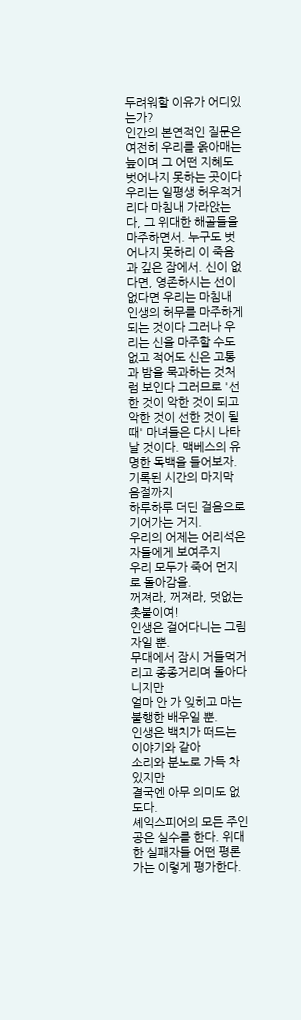두려워할 이유가 어디있는가?
인간의 본연적인 질문은 여전히 우리를 옭아매는 늪이며 그 어떤 지혜도 벗어나지 못하는 곳이다 우리는 일평생 허우적거리다 마침내 가라앉는다, 그 위대한 해골들을 마주하면서. 누구도 벗어나지 못하리 이 죽음과 깊은 잠에서. 신이 없다면, 영존하시는 선이 없다면 우리는 마침내 인생의 허무를 마주하게 되는 것이다 그러나 우리는 신을 마주할 수도 없고 적어도 신은 고통과 밤을 묵과하는 것처럼 보인다 그러므로 '선한 것이 악한 것이 되고 악한 것이 선한 것이 될 때' 마녀들은 다시 나타날 것이다. 맥베스의 유명한 독백을 들어보자.
기록된 시간의 마지막 음절까지
하루하루 더딘 걸음으로 기어가는 거지.
우리의 어제는 어리석은 자들에게 보여주지
우리 모두가 죽어 먼지로 돌아감을.
꺼져라, 꺼져라, 덧없는 촛불이여!
인생은 걸어다니는 그림자일 뿐.
무대에서 잠시 거들먹거리고 종종거리며 돌아다니지만
얼마 안 가 잊히고 마는 불행한 배우일 뿐.
인생은 백치가 떠드는 이야기와 같아
소리와 분노로 가득 차 있지만
결국엔 아무 의미도 없도다.
셰익스피어의 모든 주인공은 실수를 한다. 위대한 실패자들 어떤 평론가는 이렇게 평가한다.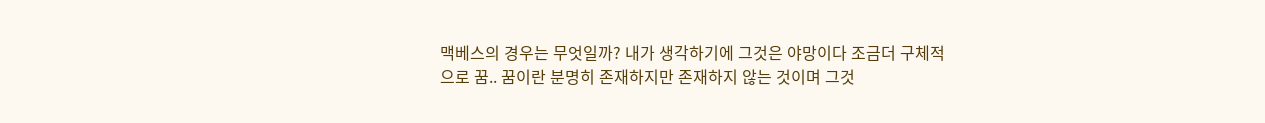맥베스의 경우는 무엇일까? 내가 생각하기에 그것은 야망이다 조금더 구체적으로 꿈.. 꿈이란 분명히 존재하지만 존재하지 않는 것이며 그것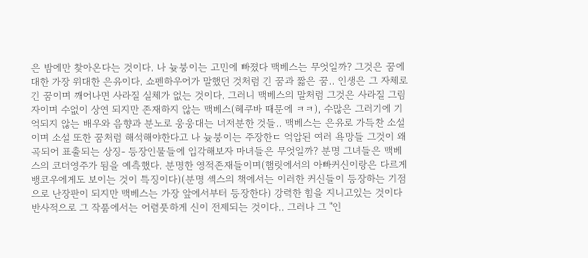은 밤에만 찾아온다는 것이다. 나 늊붕이는 고민에 빠졌다 맥베스는 무엇일까? 그것은 꿈에대한 가장 위대한 은유이다. 쇼펜하우어가 말했던 것처럼 긴 꿈과 짧은 꿈.. 인생은 그 자체로 긴 꿈이며 깨어나면 사라질 실체가 없는 것이다. 그러니 맥베스의 말처럼 그것은 사라질 그림자이며 수없이 상연 되지만 존재하지 않는 맥베스(헤쿠바 때문에 ㅋㅋ), 수많은 그러기에 기억되지 않는 배우와 음향과 분노로 웅웅대는 너저분한 것들.. 맥베스는 은유로 가득찬 소설이며 소설 또한 꿈처럼 해석해야한다고 나 늊붕이는 주장한ㄷ 억압된 여러 욕망들 그것이 왜곡되어 표출되는 상징- 등장인물들에 입각해보자 마녀들은 무엇일까? 분명 그녀들은 맥베스의 코더영주가 됨을 예측했다. 분명한 영적존재들이며(햄릿에서의 아빠커신이랑은 다르게 뱅코우에게도 보이는 것이 특징이다)(분명 셱스의 책에서는 이러한 커신들이 등장하는 기점으로 난장판이 되지만 맥베스는 가장 앞에서부터 등장한다) 강력한 힘을 지니고있는 것이다 반사적으로 그 작품에서는 어렴풋하게 신이 전제되는 것이다.. 그러나 그 "인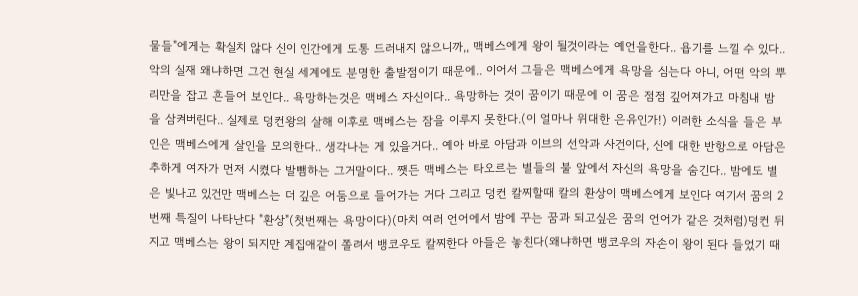물들"에게는 확실치 않다 신이 인간에게 도통 드러내지 않으니까,, 맥베스에게 왕이 될것이라는 예언을한다.. 욥기를 느낄 수 있다.. 악의 실재 왜냐하면 그건 현실 세계에도 분명한 출발점이기 때문에.. 이어서 그들은 맥베스에게 욕망을 심는다 아니, 어떤 악의 뿌리만을 잡고 흔들어 보인다.. 욕망하는것은 맥베스 자신이다.. 욕망하는 것이 꿈이기 때문에 이 꿈은 점점 깊어져가고 마침내 밤을 삼켜버린다.. 실제로 덩컨왕의 살해 이후로 맥베스는 잠을 이루지 못한다.(이 얼마나 위대한 은유인가!) 이러한 소식을 들은 부인은 맥베스에게 살인을 모의한다.. 생각나는 게 있을거다.. 예아 바로 아담과 이브의 선악과 사건이다, 신에 대한 반항으로 아담은 추하게 여자가 먼저 시켰다 발뺌하는 그거말이다.. 쨋든 맥베스는 타오르는 별들의 불 앞에서 자신의 욕망을 숨긴다.. 밤에도 별은 빛나고 있건만 맥베스는 더 깊은 어둠으로 들어가는 거다 그리고 덩컨 칼찌할때 칼의 환상이 맥베스에게 보인다 여기서 꿈의 2번째 특질이 나타난다 "환상"(첫번째는 욕망이다)(마치 여러 언어에서 밤에 꾸는 꿈과 되고싶은 꿈의 언어가 같은 것처럼)덩컨 뒤지고 맥베스는 왕이 되지만 계집애같이 쫄려서 뱅코우도 칼찌한다 아들은 놓친다(왜냐하면 뱅코우의 자손이 왕이 된다 들었기 때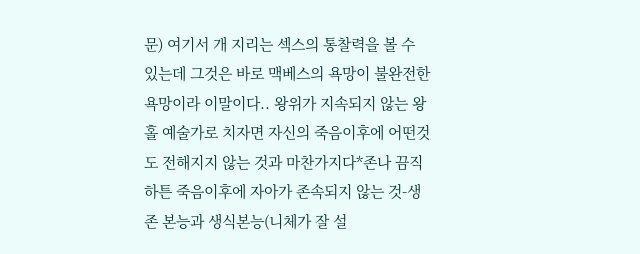문) 여기서 개 지리는 섹스의 통찰력을 볼 수 있는데 그것은 바로 맥베스의 욕망이 불완전한 욕망이라 이말이다.. 왕위가 지속되지 않는 왕홀 예술가로 치자면 자신의 죽음이후에 어떤것도 전해지지 않는 것과 마찬가지다*존나 끔직 하튼 죽음이후에 자아가 존속되지 않는 것-생존 본능과 생식본능(니체가 잘 설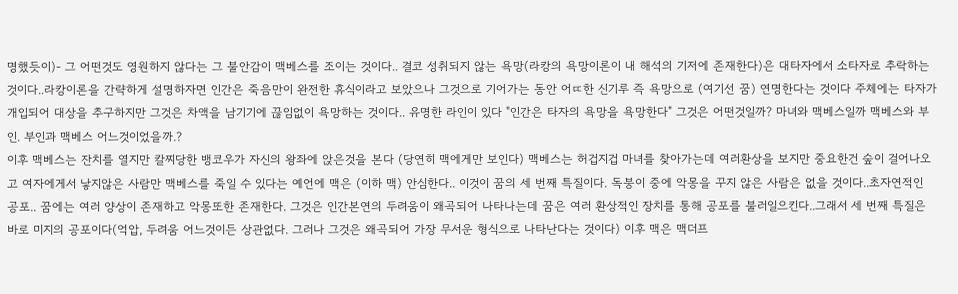명했듯이)- 그 어떤것도 영원하지 않다는 그 불안감이 맥베스를 조이는 것이다.. 결코 성취되지 않는 욕망(라캉의 욕망이론이 내 해석의 기저에 존재한다)은 대타자에서 소타자로 추락하는 것이다..라캉이론을 간략하게 설명하자면 인간은 죽음만이 완전한 휴식이라고 보았으나 그것으로 기어가는 동안 어ㄸ한 신기루 즉 욕망으로 (여기선 꿈) 연명한다는 것이다 주체에는 타자가 개입되어 대상을 추구하지만 그것은 차액을 남기기에 끊임없이 욕망하는 것이다.. 유명한 라인이 있다 "인간은 타자의 욕망을 욕망한다" 그것은 어떤것일까? 마녀와 맥베스일까 맥베스와 부인. 부인과 맥베스 어느것이었을까.?
이후 맥베스는 잔치를 열지만 칼찌당한 뱅코우가 자신의 왕좌에 앉은것을 본다 (당연히 맥에게만 보인다) 맥베스는 허겁지겁 마녀를 찾아가는데 여러환상을 보지만 중요한건 숲이 걸어나오고 여자에게서 낳지않은 사람만 맥베스를 죽일 수 있다는 예언에 맥은 (이하 맥) 안심한다.. 이것이 꿈의 세 번째 특질이다. 독붕이 중에 악몽을 꾸지 않은 사람은 없을 것이다..초자연적인 공포.. 꿈에는 여러 양상이 존재하고 악몽또한 존재한다. 그것은 인간본연의 두려움이 왜곡되어 나타나는데 꿈은 여러 환상적인 장치를 통해 공포를 불러일으킨다..그래서 세 번째 특질은 바로 미지의 공포이다(억압, 두려움 어느것이든 상관없다. 그러나 그것은 왜곡되어 가장 무서운 형식으로 나타난다는 것이다) 이후 맥은 맥더프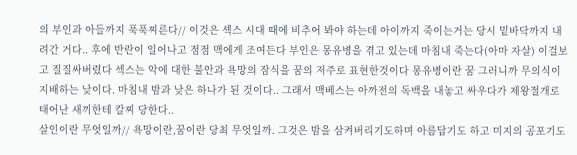의 부인과 아들까지 푹푹찌른다// 이것은 셱스 시대 때에 비추어 봐야 하는데 아이까지 죽이는거는 당시 밑바닥까지 내려간 거다.. 후에 반란이 일어나고 점점 맥에게 조여든다 부인은 몽유병을 겪고 있는데 마침내 죽는다(아마 자살) 이걸보고 질질싸버렸다 섹스는 악에 대한 불안과 욕망의 잠식을 꿈의 저주로 표현한것이다 몽유병이란 꿈 그러니까 무의식이 지배하는 낮이다. 마침내 밤과 낮은 하나가 된 것이다.. 그래서 맥베스는 아까전의 독백을 내놓고 싸우다가 제왕절개로 태어난 새끼한테 칼찌 당한다..
살인이란 무엇일까// 욕망이란,꿈이란 당최 무엇일까. 그것은 밤을 삼켜버리기도하며 아름답기도 하고 미지의 공포기도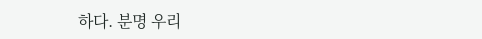하다. 분명 우리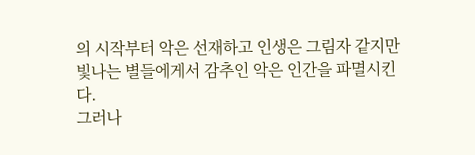의 시작부터 악은 선재하고 인생은 그림자 같지만 빛나는 별들에게서 감추인 악은 인간을 파멸시킨다.
그러나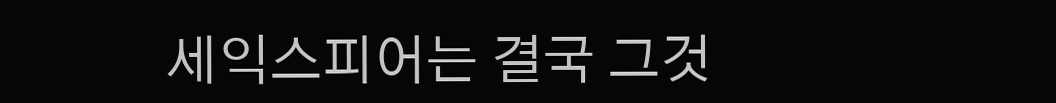세익스피어는 결국 그것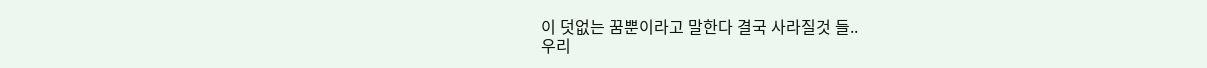이 덧없는 꿈뿐이라고 말한다 결국 사라질것 들..
우리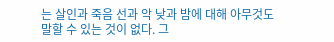는 살인과 죽음 선과 악 낮과 밤에 대해 아무것도 말할 수 있는 것이 없다. 그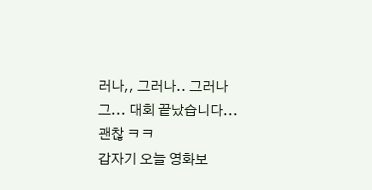러나,, 그러나.. 그러나
그... 대회 끝났습니다...
괜찮 ㅋㅋ
갑자기 오늘 영화보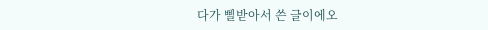다가 삘받아서 쓴 글이에오